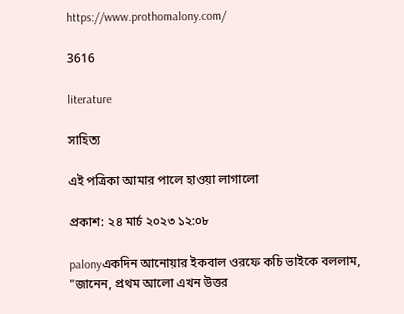https://www.prothomalony.com/

3616

literature

সাহিত্য

এই পত্রিকা আমার পালে হাওয়া লাগালো

প্রকাশ: ২৪ মার্চ ২০২৩ ১২:০৮

palonyএকদিন আনোয়ার ইকবাল ওরফে কচি ভাইকে বললাম, "জানেন, প্রথম আলো এখন উত্তর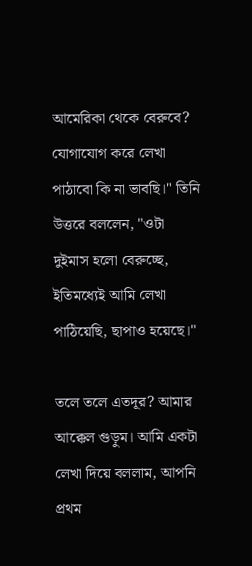আমেরিকা থেকে বেরুবে? যোগাযোগ করে লেখা পাঠাবো কি না ভাবছি।" তিনি উত্তরে বললেন, "ওটা দুইমাস হলো বেরুচ্ছে, ইতিমধ্যেই আমি লেখা পাঠিয়েছি, ছাপাও হয়েছে।"

তলে তলে এতদূর? আমার আক্কেল গুড়ুম। আমি একটা লেখা দিয়ে বললাম, আপনি প্রথম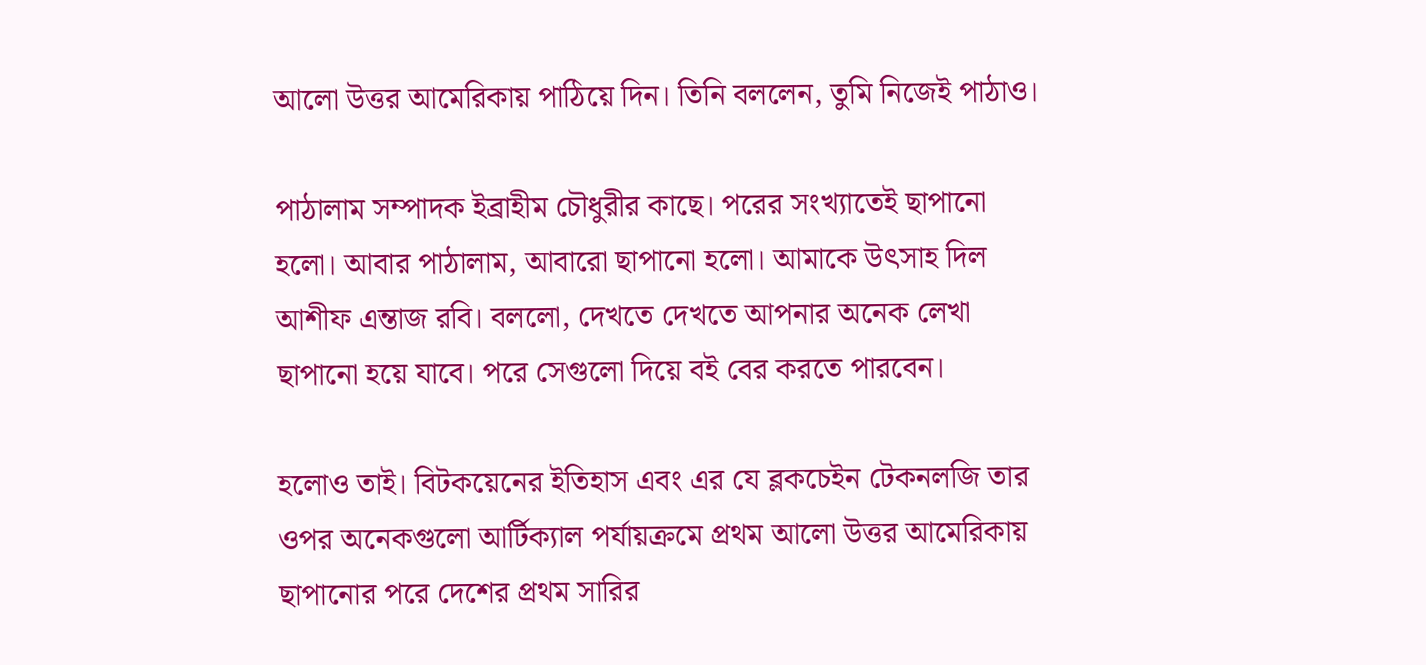আলো উত্তর আমেরিকায় পাঠিয়ে দিন। তিনি বললেন, তুমি নিজেই পাঠাও।

পাঠালাম সম্পাদক ইব্রাহীম চৌধুরীর কাছে। পরের সংখ্যাতেই ছাপানো হলো। আবার পাঠালাম, আবারো ছাপানো হলো। আমাকে উৎসাহ দিল আশীফ এন্তাজ রবি। বললো, দেখতে দেখতে আপনার অনেক লেখা ছাপানো হয়ে যাবে। পরে সেগুলো দিয়ে বই বের করতে পারবেন।

হলোও তাই। বিটকয়েনের ইতিহাস এবং এর যে ব্লকচেইন টেকনলজি তার ওপর অনেকগুলো আর্টিক্যাল পর্যায়ক্রমে প্রথম আলো উত্তর আমেরিকায় ছাপানোর পরে দেশের প্রথম সারির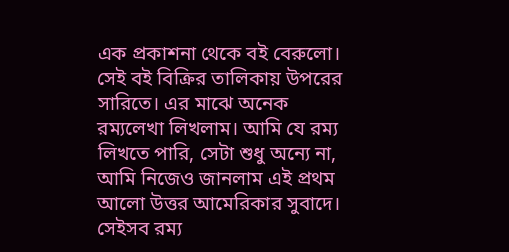এক প্রকাশনা থেকে বই বেরুলো। সেই বই বিক্রির তালিকায় উপরের সারিতে। এর মাঝে অনেক রম্যলেখা লিখলাম। আমি যে রম্য লিখতে পারি, সেটা শুধু অন্যে না, আমি নিজেও জানলাম এই প্রথম আলো উত্তর আমেরিকার সুবাদে। সেইসব রম্য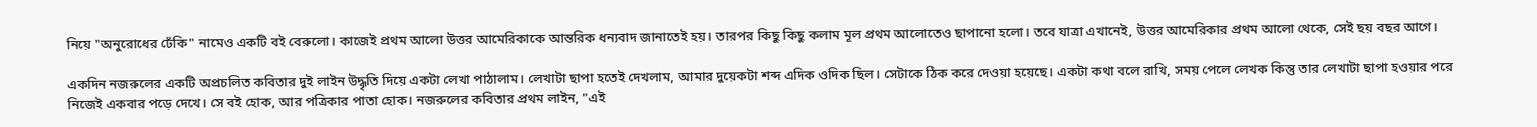নিয়ে "অনুরোধের ঢেঁকি" নামেও একটি বই বেরুলো। কাজেই প্রথম আলো উত্তর আমেরিকাকে আন্তরিক ধন্যবাদ জানাতেই হয়। তারপর কিছু কিছু কলাম মূল প্রথম আলোতেও ছাপানো হলো। তবে যাত্রা এখানেই, উত্তর আমেরিকার প্রথম আলো থেকে, সেই ছয় বছর আগে।

একদিন নজরুলের একটি অপ্রচলিত কবিতার দুই লাইন উদ্ধৃতি দিয়ে একটা লেখা পাঠালাম। লেখাটা ছাপা হতেই দেখলাম, আমার দুয়েকটা শব্দ এদিক ওদিক ছিল। সেটাকে ঠিক করে দেওয়া হয়েছে। একটা কথা বলে রাখি, সময় পেলে লেখক কিন্তু তার লেখাটা ছাপা হওয়ার পরে নিজেই একবার পড়ে দেখে। সে বই হোক, আর পত্রিকার পাতা হোক। নজরুলের কবিতার প্রথম লাইন, "এই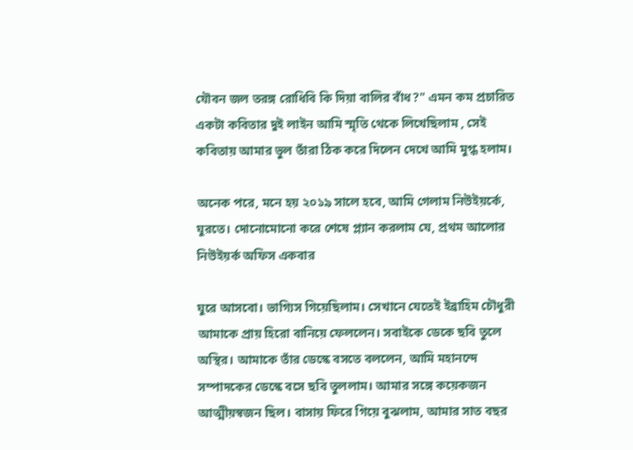যৌবন জল তরঙ্গ রোধিবি কি দিয়া বালির বাঁধ?" এমন কম প্রচারিত একটা কবিতার দুই লাইন আমি স্মৃতি থেকে লিখেছিলাম , সেই কবিতায় আমার ভুল তাঁরা ঠিক করে দিলেন দেখে আমি মুগ্ধ হলাম।

অনেক পরে, মনে হয় ২০১৯ সালে হবে, আমি গেলাম নিউইয়র্কে, ঘুরতে। দোনোমোনো করে শেষে প্ল্যান করলাম যে, প্রথম আলোর নিউইয়র্ক অফিস একবার

ঘুরে আসবো। ভাগ্যিস গিয়েছিলাম। সেখানে যেতেই ইব্রাহিম চৌধুরী আমাকে প্রায় হিরো বানিয়ে ফেললেন। সবাইকে ডেকে ছবি তুলে অস্থির। আমাকে তাঁর ডেস্কে বসতে বললেন, আমি মহানন্দে সম্পাদকের ডেস্কে বসে ছবি তুললাম। আমার সঙ্গে কয়েকজন আত্মীয়স্বজন ছিল। বাসায় ফিরে গিয়ে বুঝলাম, আমার সাত বছর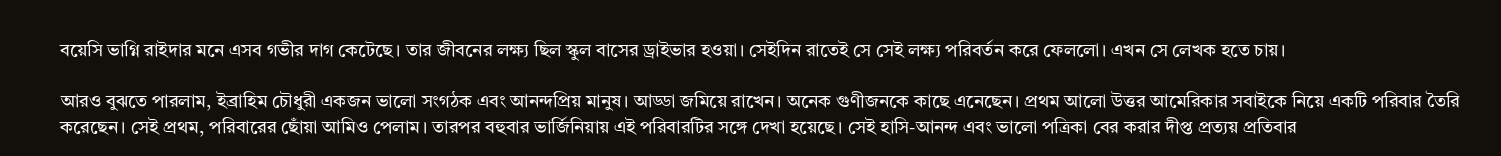বয়েসি ভাগ্নি রাইদার মনে এসব গভীর দাগ কেটেছে। তার জীবনের লক্ষ্য ছিল স্কুল বাসের ড্রাইভার হওয়া। সেইদিন রাতেই সে সেই লক্ষ্য পরিবর্তন করে ফেললো। এখন সে লেখক হতে চায়।

আরও বুঝতে পারলাম, ইব্রাহিম চৌধুরী একজন ভালো সংগঠক এবং আনন্দপ্রিয় মানুষ। আড্ডা জমিয়ে রাখেন। অনেক গুণীজনকে কাছে এনেছেন। প্রথম আলো উত্তর আমেরিকার সবাইকে নিয়ে একটি পরিবার তৈরি করেছেন। সেই প্রথম, পরিবারের ছোঁয়া আমিও পেলাম। তারপর বহুবার ভার্জিনিয়ায় এই পরিবারটির সঙ্গে দেখা হয়েছে। সেই হাসি-আনন্দ এবং ভালো পত্রিকা বের করার দীপ্ত প্রত্যয় প্রতিবার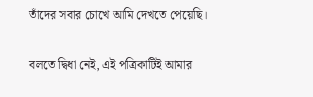তাঁদের সবার চোখে আমি দেখতে পেয়েছি।

বলতে দ্বিধা নেই, এই পত্রিকাটিই আমার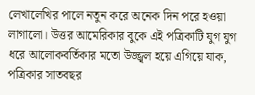লেখালেখির পালে নতুন করে অনেক দিন পরে হওয়া লাগালো। উত্তর আমেরিকার বুকে এই পত্রিকাটি যুগ যুগ ধরে আলোকবর্তিকার মতো উজ্জ্বল হয়ে এগিয়ে যাক, পত্রিকার সাতবছর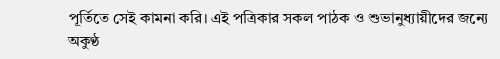পূর্তিতে সেই কামনা করি। এই পত্রিকার সকল পাঠক ও শুভানুধ্যায়ীদের জন্যে অকুণ্ঠ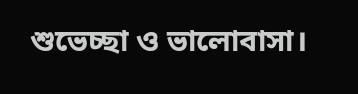শুভেচ্ছা ও ভালোবাসা।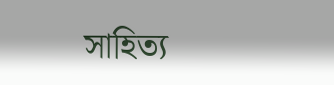সাহিত্য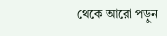থেকে আরো পড়ুন